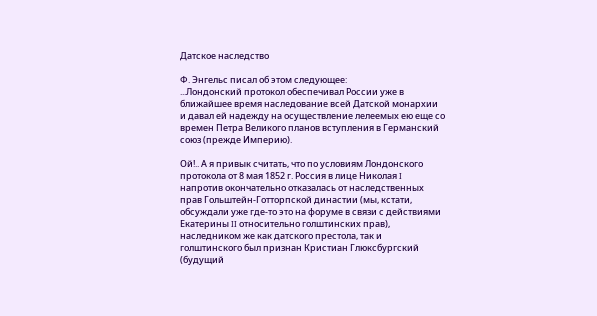Датское наследство

Ф. Энгельс писал об этом следующее:
...Лондонский протокол обеспечивал России уже в ближайшее время наследование всей Датской монархии и давал ей надежду на осуществление лелеемых ею еще со времен Петра Великого планов вступления в Германский союз (прежде Империю).

Ой!.. А я привык считать, что по условиям Лондонского протокола от 8 мая 1852 г. Россия в лице Николая I напротив окончательно отказалась от наследственных прав Гольштейн-Готторпской династии (мы, кстати, обсуждали уже где-то это на форуме в связи с действиями Екатерины II относительно голштинских прав), наследником же как датского престола, так и голштинского был признан Кристиан Глюксбургский (будущий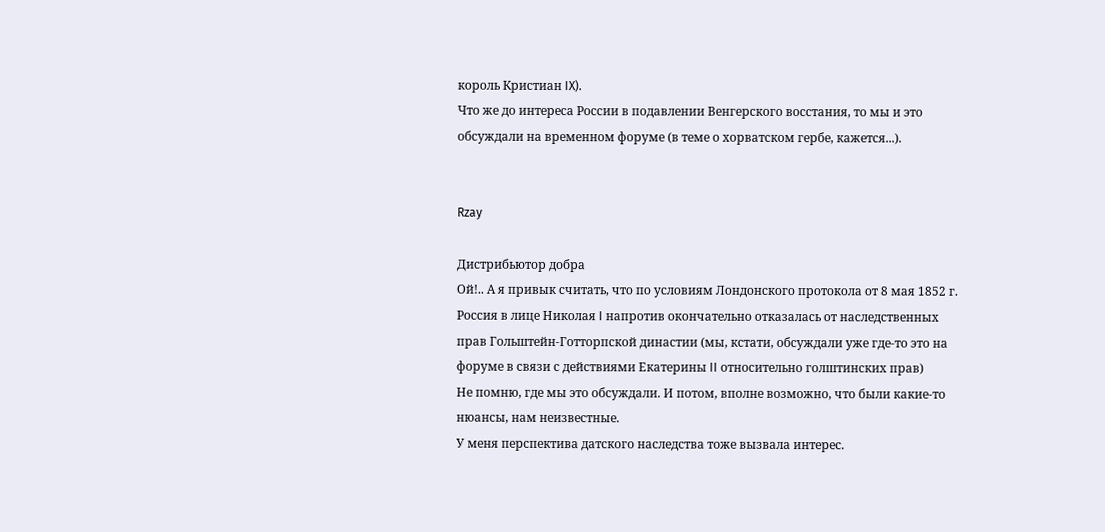король Кристиан IX).
Что же до интереса России в подавлении Венгерского восстания, то мы и это обсуждали на временном форуме (в теме о хорватском гербе, кажется...).


Rzay

Дистрибьютор добра
Ой!.. А я привык считать, что по условиям Лондонского протокола от 8 мая 1852 г. Россия в лице Николая I напротив окончательно отказалась от наследственных прав Гольштейн-Готторпской династии (мы, кстати, обсуждали уже где-то это на форуме в связи с действиями Екатерины II относительно голштинских прав)
Не помню, где мы это обсуждали. И потом, вполне возможно, что были какие-то нюансы, нам неизвестные.
У меня перспектива датского наследства тоже вызвала интерес.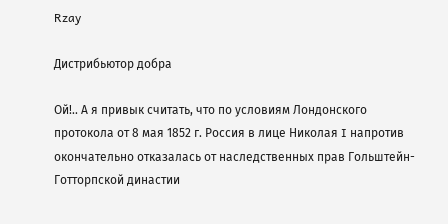Rzay

Дистрибьютор добра

Ой!.. А я привык считать, что по условиям Лондонского протокола от 8 мая 1852 г. Россия в лице Николая I напротив окончательно отказалась от наследственных прав Гольштейн-Готторпской династии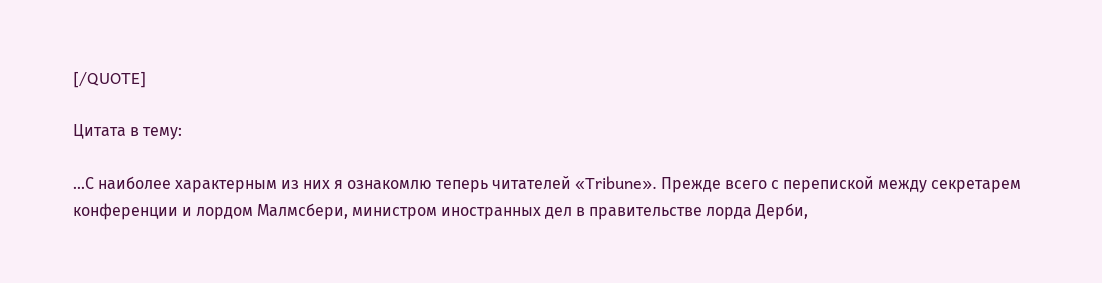[/QUOTE]

Цитата в тему:

...С наиболее характерным из них я ознакомлю теперь читателей «Tribune». Прежде всего с перепиской между секретарем конференции и лордом Малмсбери, министром иностранных дел в правительстве лорда Дерби,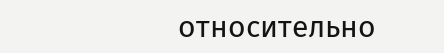относительно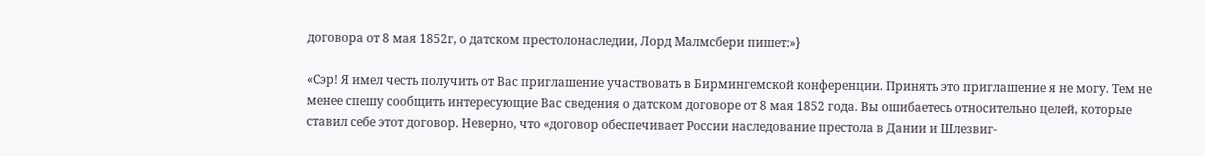договора от 8 мая 1852г, о датском престолонаследии, Лорд Малмсбери пишет:»}

«Сэр! Я имел честь получить от Вас приглашение участвовать в Бирмингемской конференции. Принять это приглашение я не могу. Тем не менее спешу сообщить интересующие Вас сведения о датском договоре от 8 мая 1852 года. Вы ошибаетесь относительно целей, которые ставил себе этот договор. Неверно, что «договор обеспечивает России наследование престола в Дании и Шлезвиг-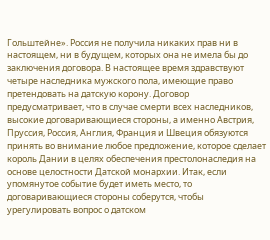Гольштейне». Россия не получила никаких прав ни в настоящем, ни в будущем, которых она не имела бы до заключения договора. В настоящее время здравствуют четыре наследника мужского пола, имеющие право претендовать на датскую корону. Договор предусматривает, что в случае смерти всех наследников, высокие договаривающиеся стороны, а именно Австрия, Пруссия, Россия, Англия, Франция и Швеция обязуются принять во внимание любое предложение, которое сделает король Дании в целях обеспечения престолонаследия на основе целостности Датской монархии. Итак, если упомянутое событие будет иметь место, то договаривающиеся стороны соберутся, чтобы урегулировать вопрос о датском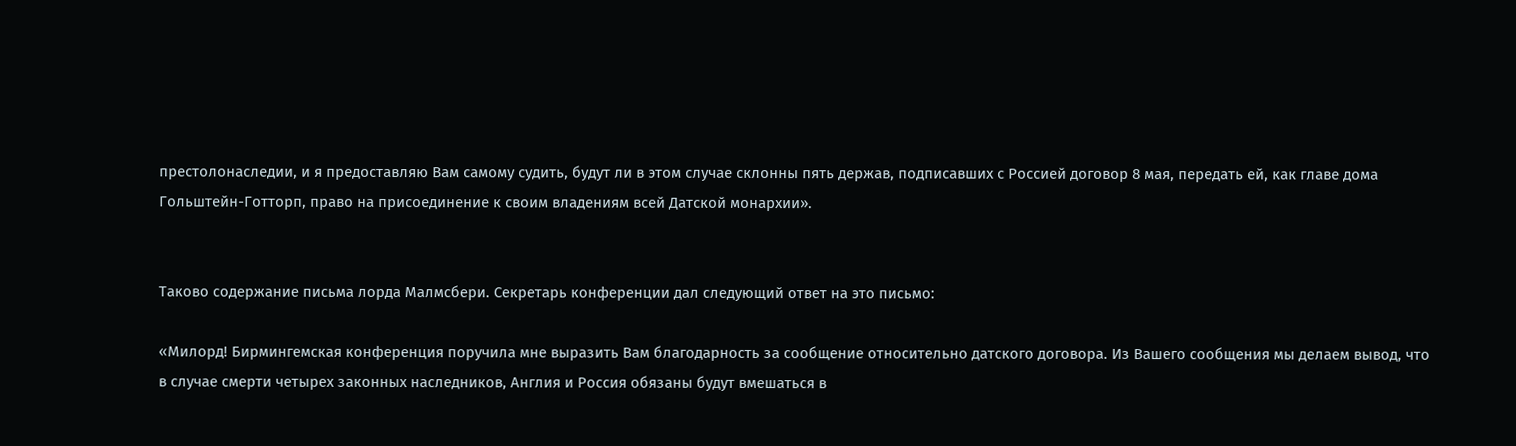престолонаследии, и я предоставляю Вам самому судить, будут ли в этом случае склонны пять держав, подписавших с Россией договор 8 мая, передать ей, как главе дома Гольштейн-Готторп, право на присоединение к своим владениям всей Датской монархии».


Таково содержание письма лорда Малмсбери. Секретарь конференции дал следующий ответ на это письмо:

«Милорд! Бирмингемская конференция поручила мне выразить Вам благодарность за сообщение относительно датского договора. Из Вашего сообщения мы делаем вывод, что в случае смерти четырех законных наследников, Англия и Россия обязаны будут вмешаться в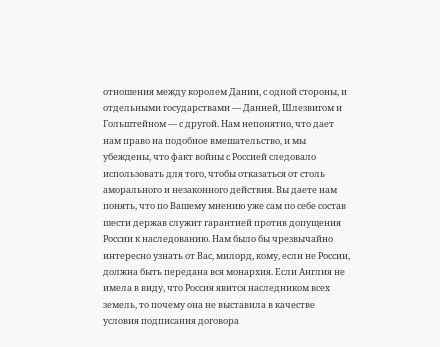отношения между королем Дании, с одной стороны, и отдельными государствами — Данией, Шлезвигом и Гольштейном — с другой. Нам непонятно, что дает нам право на подобное вмешательство, и мы убеждены, что факт войны с Россией следовало использовать для того, чтобы отказаться от столь аморального и незаконного действия. Вы даете нам понять, что по Вашему мнению уже сам по себе состав шести держав служит гарантией против допущения России к наследованию. Нам было бы чрезвычайно интересно узнать от Вас, милорд, кому, если не России, должна быть передана вся монархия. Если Англия не имела в виду, что Россия явится наследником всех земель, то почему она не выставила в качестве условия подписания договора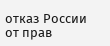отказ России от прав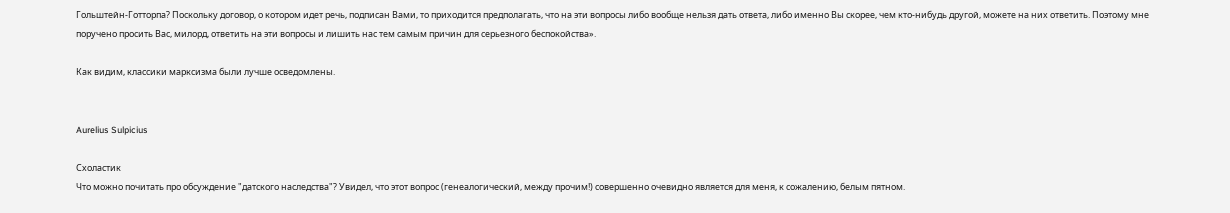Гольштейн-Готторпа? Поскольку договор, о котором идет речь, подписан Вами, то приходится предполагать, что на эти вопросы либо вообще нельзя дать ответа, либо именно Вы скорее, чем кто-нибудь другой, можете на них ответить. Поэтому мне поручено просить Вас, милорд, ответить на эти вопросы и лишить нас тем самым причин для серьезного беспокойства».

Как видим, классики марксизма были лучше осведомлены.


Aurelius Sulpicius

Схоластик
Что можно почитать про обсуждение "датского наследства"? Увидел, что этот вопрос (генеалогический, между прочим!) совершенно очевидно является для меня, к сожалению, белым пятном.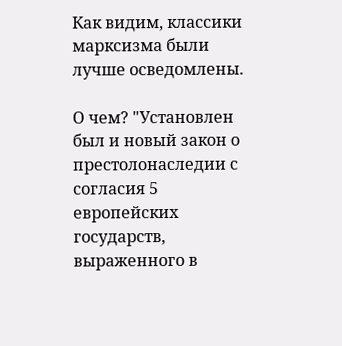Как видим, классики марксизма были лучше осведомлены.

О чем? "Установлен был и новый закон о престолонаследии с согласия 5 европейских государств, выраженного в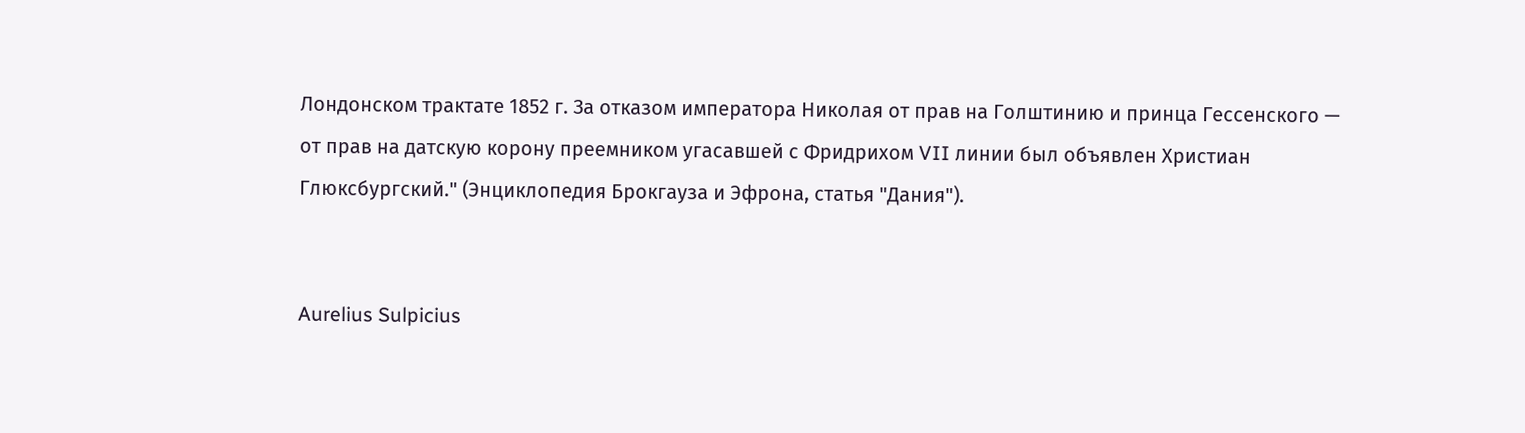Лондонском трактате 1852 г. За отказом императора Николая от прав на Голштинию и принца Гессенского — от прав на датскую корону преемником угасавшей с Фридрихом VII линии был объявлен Христиан Глюксбургский." (Энциклопедия Брокгауза и Эфрона, статья "Дания").


Aurelius Sulpicius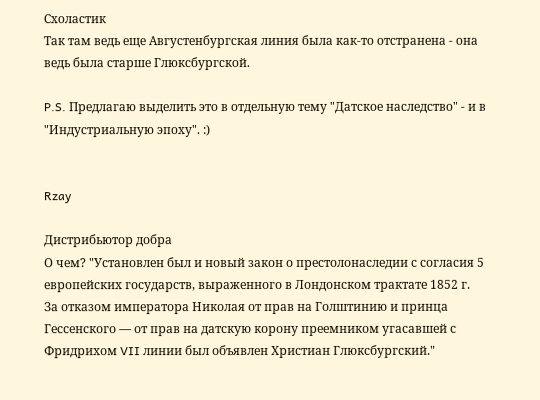Схоластик
Так там ведь еще Августенбургская линия была как-то отстранена - она ведь была старше Глюксбургской.

P.S. Предлагаю выделить это в отдельную тему "Датское наследство" - и в "Индустриальную эпоху". :)


Rzay

Дистрибьютор добра
О чем? "Установлен был и новый закон о престолонаследии с согласия 5 европейских государств, выраженного в Лондонском трактате 1852 г. За отказом императора Николая от прав на Голштинию и принца Гессенского — от прав на датскую корону преемником угасавшей с Фридрихом VII линии был объявлен Христиан Глюксбургский."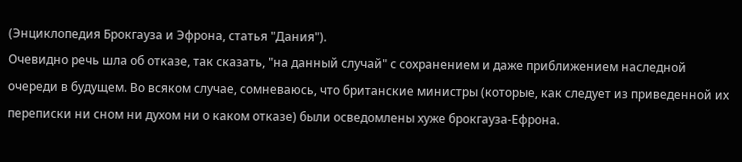(Энциклопедия Брокгауза и Эфрона, статья "Дания").
Очевидно речь шла об отказе, так сказать, "на данный случай" с сохранением и даже приближением наследной очереди в будущем. Во всяком случае, сомневаюсь, что британские министры (которые, как следует из приведенной их переписки ни сном ни духом ни о каком отказе) были осведомлены хуже брокгауза-Ефрона.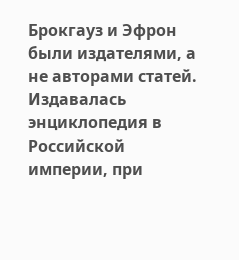Брокгауз и Эфрон были издателями, а не авторами статей. Издавалась энциклопедия в Российской империи, при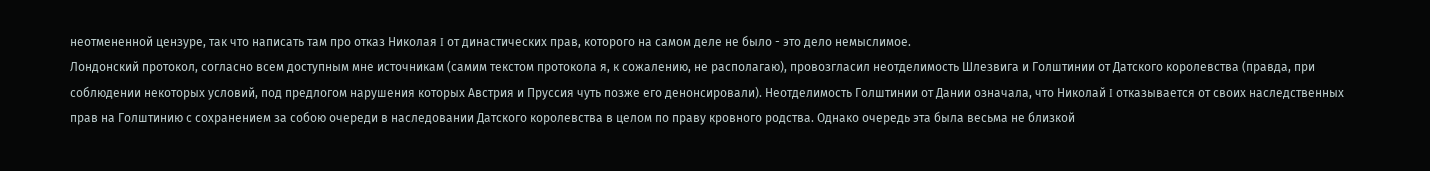неотмененной цензуре, так что написать там про отказ Николая I от династических прав, которого на самом деле не было - это дело немыслимое.
Лондонский протокол, согласно всем доступным мне источникам (самим текстом протокола я, к сожалению, не располагаю), провозгласил неотделимость Шлезвига и Голштинии от Датского королевства (правда, при соблюдении некоторых условий, под предлогом нарушения которых Австрия и Пруссия чуть позже его денонсировали). Неотделимость Голштинии от Дании означала, что Николай I отказывается от своих наследственных прав на Голштинию с сохранением за собою очереди в наследовании Датского королевства в целом по праву кровного родства. Однако очередь эта была весьма не близкой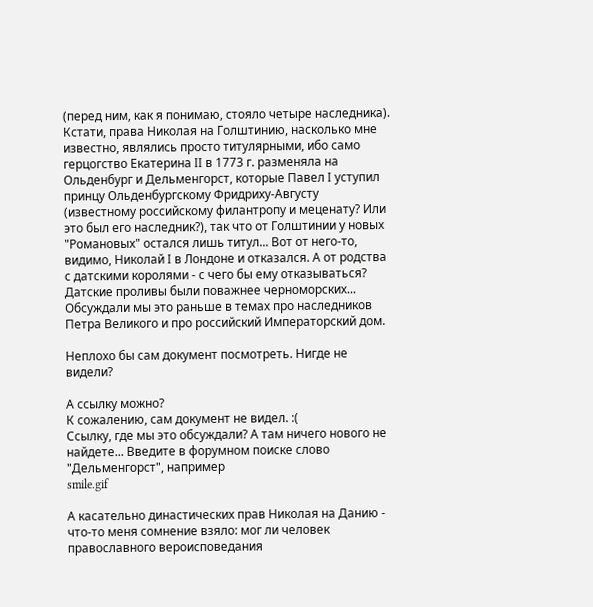(перед ним, как я понимаю, стояло четыре наследника).
Кстати, права Николая на Голштинию, насколько мне известно, являлись просто титулярными, ибо само герцогство Екатерина II в 1773 г. разменяла на Ольденбург и Дельменгорст, которые Павел I уступил принцу Ольденбургскому Фридриху-Августу (известному российскому филантропу и меценату? Или это был его наследник?), так что от Голштинии у новых "Романовых" остался лишь титул... Вот от него-то, видимо, Николай I в Лондоне и отказался. А от родства с датскими королями - с чего бы ему отказываться? Датские проливы были поважнее черноморских...
Обсуждали мы это раньше в темах про наследников Петра Великого и про российский Императорский дом.

Неплохо бы сам документ посмотреть. Нигде не видели?

А ссылку можно?
К сожалению, сам документ не видел. :(
Ссылку, где мы это обсуждали? А там ничего нового не найдете... Введите в форумном поиске слово "Дельменгорст", например
smile.gif

А касательно династических прав Николая на Данию - что-то меня сомнение взяло: мог ли человек православного вероисповедания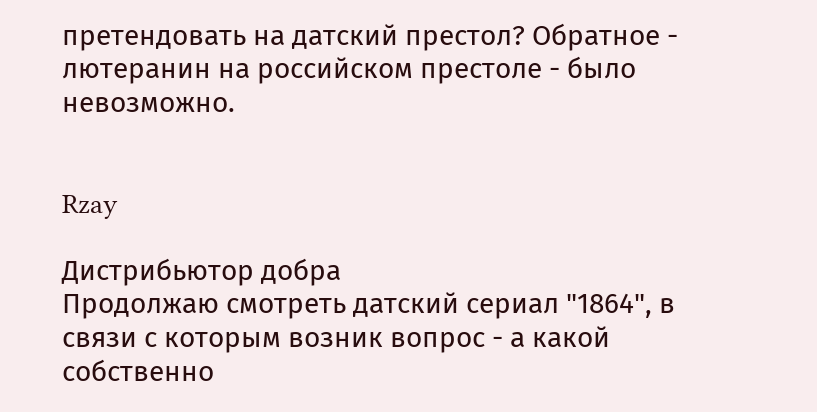претендовать на датский престол? Обратное - лютеранин на российском престоле - было невозможно.


Rzay

Дистрибьютор добра
Продолжаю смотреть датский сериал "1864", в связи с которым возник вопрос - а какой собственно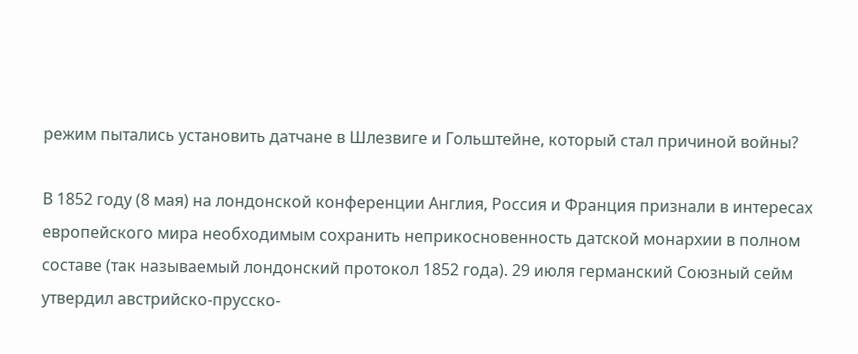режим пытались установить датчане в Шлезвиге и Гольштейне, который стал причиной войны?

В 1852 году (8 мая) на лондонской конференции Англия, Россия и Франция признали в интересах европейского мира необходимым сохранить неприкосновенность датской монархии в полном составе (так называемый лондонский протокол 1852 года). 29 июля германский Союзный сейм утвердил австрийско-прусско-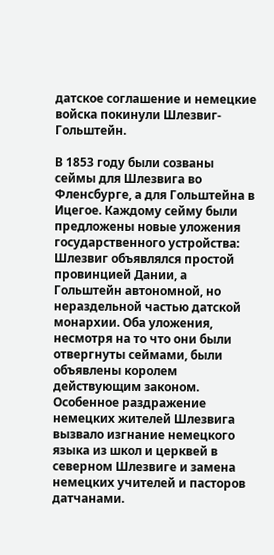датское соглашение и немецкие войска покинули Шлезвиг-Гольштейн.

В 1853 году были созваны сеймы для Шлезвига во Фленсбурге, а для Гольштейна в Ицегое. Каждому сейму были предложены новые уложения государственного устройства: Шлезвиг объявлялся простой провинцией Дании, а Гольштейн автономной, но нераздельной частью датской монархии. Оба уложения, несмотря на то что они были отвергнуты сеймами, были объявлены королем действующим законом. Особенное раздражение немецких жителей Шлезвига вызвало изгнание немецкого языка из школ и церквей в северном Шлезвиге и замена немецких учителей и пасторов датчанами.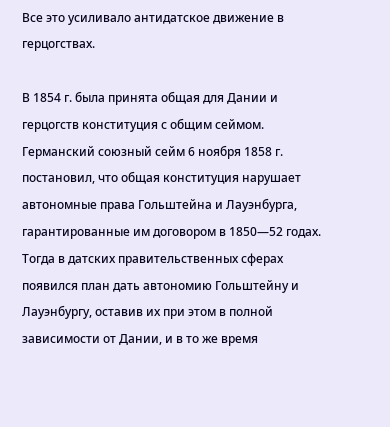Все это усиливало антидатское движение в герцогствах.

В 1854 г. была принята общая для Дании и герцогств конституция с общим сеймом. Германский союзный сейм 6 ноября 1858 г. постановил, что общая конституция нарушает автономные права Гольштейна и Лауэнбурга, гарантированные им договором в 1850—52 годах. Тогда в датских правительственных сферах появился план дать автономию Гольштейну и Лауэнбургу, оставив их при этом в полной зависимости от Дании, и в то же время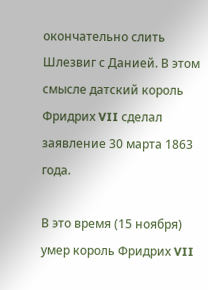окончательно слить Шлезвиг с Данией. В этом смысле датский король Фридрих VII сделал заявление 30 марта 1863 года.

В это время (15 ноября) умер король Фридрих VII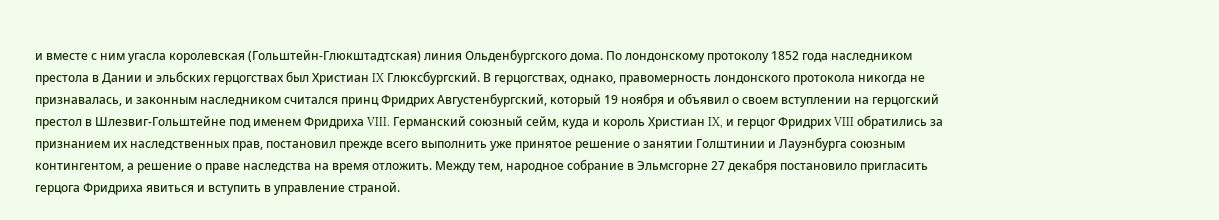и вместе с ним угасла королевская (Гольштейн-Глюкштадтская) линия Ольденбургского дома. По лондонскому протоколу 1852 года наследником престола в Дании и эльбских герцогствах был Христиан IX Глюксбургский. В герцогствах, однако, правомерность лондонского протокола никогда не признавалась, и законным наследником считался принц Фридрих Августенбургский, который 19 ноября и объявил о своем вступлении на герцогский престол в Шлезвиг-Гольштейне под именем Фридриха VIII. Германский союзный сейм, куда и король Христиан IX, и герцог Фридрих VIII обратились за признанием их наследственных прав, постановил прежде всего выполнить уже принятое решение о занятии Голштинии и Лауэнбурга союзным контингентом, а решение о праве наследства на время отложить. Между тем, народное собрание в Эльмсгорне 27 декабря постановило пригласить герцога Фридриха явиться и вступить в управление страной.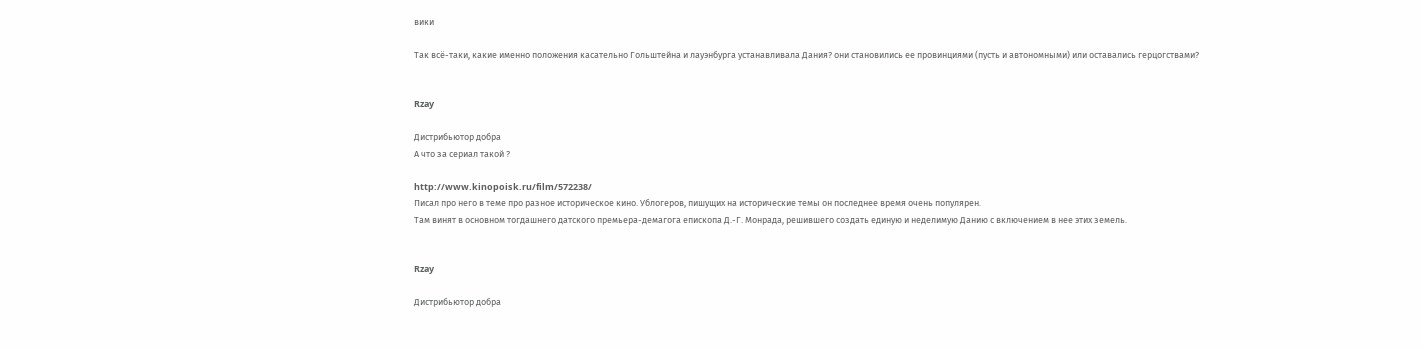вики

Так всё-таки, какие именно положения касательно Гольштейна и лауэнбурга устанавливала Дания? они становились ее провинциями (пусть и автономными) или оставались герцогствами?


Rzay

Дистрибьютор добра
А что за сериал такой ?

http://www.kinopoisk.ru/film/572238/
Писал про него в теме про разное историческое кино. Ублогеров, пишущих на исторические темы он последнее время очень популярен.
Там винят в основном тогдашнего датского премьера-демагога епископа Д.-Г. Монрада, решившего создать единую и неделимую Данию с включением в нее этих земель.


Rzay

Дистрибьютор добра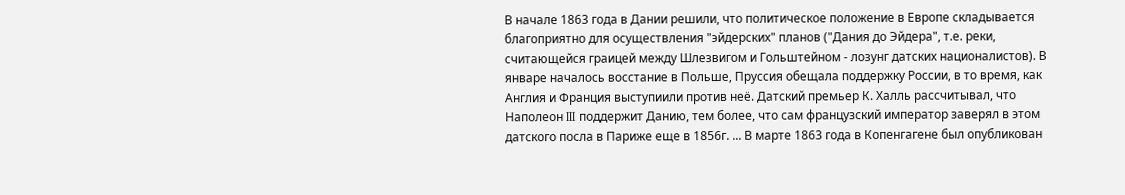В начале 1863 года в Дании решили, что политическое положение в Европе складывается благоприятно для осуществления "эйдерских" планов ("Дания до Эйдера", т.е. реки, считающейся граицей между Шлезвигом и Гольштейном - лозунг датских националистов). В январе началось восстание в Польше, Пруссия обещала поддержку России, в то время, как Англия и Франция выступиили против неё. Датский премьер К. Халль рассчитывал, что Наполеон III поддержит Данию, тем более, что сам французский император заверял в этом датского посла в Париже еще в 1856г. ... В марте 1863 года в Копенгагене был опубликован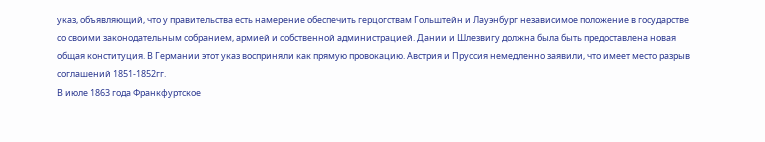указ, объявляющий, что у правительства есть намерение обеспечить герцогствам Гольштейн и Лауэнбург независимое положение в государстве со своими законодательным собранием, армией и собственной администрацией. Дании и Шлезвигу должна была быть предоставлена новая общая конституция. В Германии этот указ восприняли как прямую провокацию. Австрия и Пруссия немедленно заявили, что имеет место разрыв соглашений 1851-1852гг.
В июле 1863 года Франкфуртское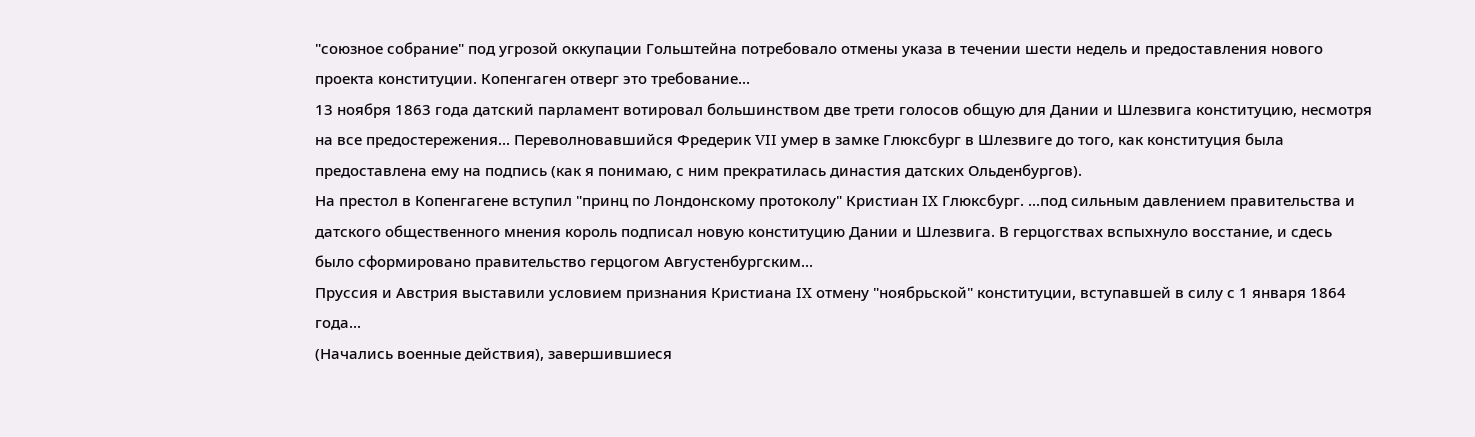"союзное собрание" под угрозой оккупации Гольштейна потребовало отмены указа в течении шести недель и предоставления нового проекта конституции. Копенгаген отверг это требование...
13 ноября 1863 года датский парламент вотировал большинством две трети голосов общую для Дании и Шлезвига конституцию, несмотря на все предостережения... Переволновавшийся Фредерик VII умер в замке Глюксбург в Шлезвиге до того, как конституция была предоставлена ему на подпись (как я понимаю, с ним прекратилась династия датских Ольденбургов).
На престол в Копенгагене вступил "принц по Лондонскому протоколу" Кристиан IX Глюксбург. ...под сильным давлением правительства и датского общественного мнения король подписал новую конституцию Дании и Шлезвига. В герцогствах вспыхнуло восстание, и сдесь было сформировано правительство герцогом Августенбургским...
Пруссия и Австрия выставили условием признания Кристиана IX отмену "ноябрьской" конституции, вступавшей в силу с 1 января 1864 года...
(Начались военные действия), завершившиеся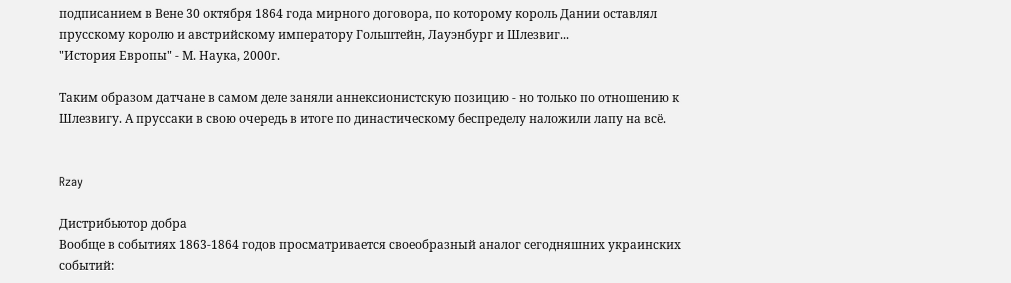подписанием в Вене 30 октября 1864 года мирного договора, по которому король Дании оставлял прусскому королю и австрийскому императору Гольштейн, Лауэнбург и Шлезвиг...
"История Европы" - М. Наука, 2000г.

Таким образом датчане в самом деле заняли аннексионистскую позицию - но только по отношению к Шлезвигу. А пруссаки в свою очередь в итоге по династическому беспределу наложили лапу на всё.


Rzay

Дистрибьютор добра
Вообще в событиях 1863-1864 годов просматривается своеобразный аналог сегодняшних украинских событий: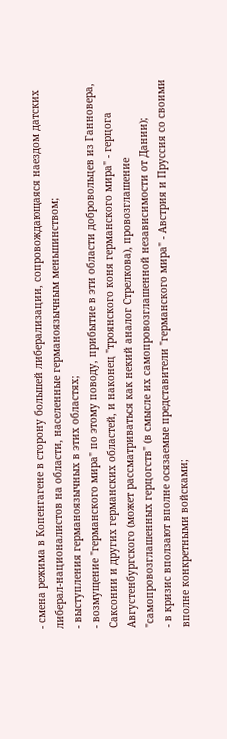- смена режима в Копенгагене в сторону большей либерализации, сопровождающаяся наездом датских либерал-националистов на области, населенные германоязычным меньшинством;
- выступления германоязычных в этих областях;
- возмущение "германского мира" по этому поводу, прибытие в эти области добровольцев из Ганновера, Саксонии и других германских областей, и наконец "троянского коня германского мира" - герцога Августенбургского (может рассматриваться как некий аналог Стрелкова), провозглашение "самопровозглашенных герцогств" (в смысле их самопровозглашенной независимости от Дании);
- в кризис вползают вполне осязаемые представители "германского мира" - Австрия и Пруссия со своими вполне конкретными войсками;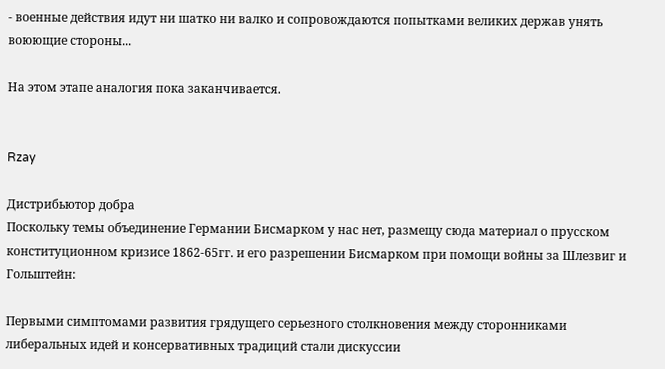- военные действия идут ни шатко ни валко и сопровождаются попытками великих держав унять воюющие стороны...

На этом этапе аналогия пока заканчивается.


Rzay

Дистрибьютор добра
Поскольку темы объединение Германии Бисмарком у нас нет, размещу сюда материал о прусском конституционном кризисе 1862-65гг. и его разрешении Бисмарком при помощи войны за Шлезвиг и Гольштейн:

Первыми симптомами развития грядущего серьезного столкновения между сторонниками либеральных идей и консервативных традиций стали дискуссии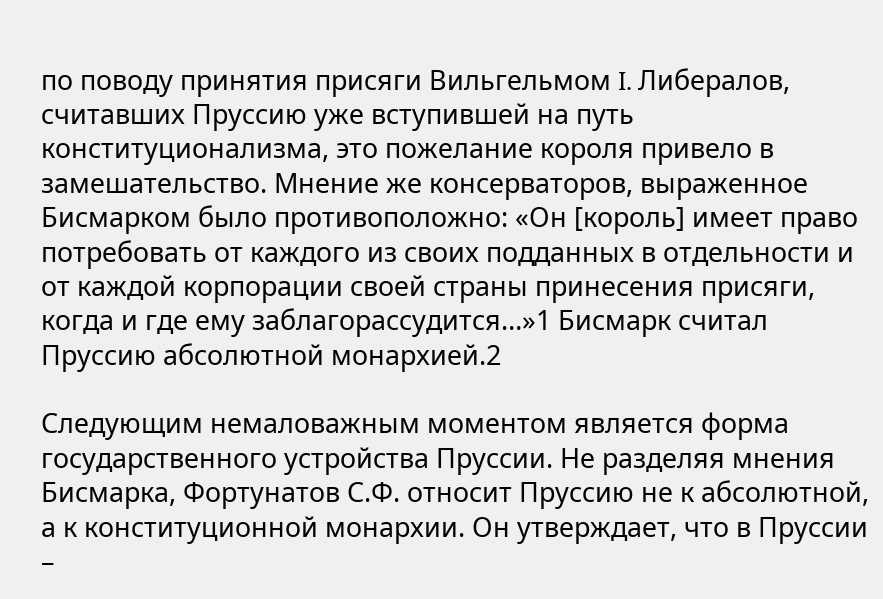по поводу принятия присяги Вильгельмом I. Либералов, считавших Пруссию уже вступившей на путь конституционализма, это пожелание короля привело в замешательство. Мнение же консерваторов, выраженное Бисмарком было противоположно: «Он [король] имеет право потребовать от каждого из своих подданных в отдельности и от каждой корпорации своей страны принесения присяги, когда и где ему заблагорассудится…»1 Бисмарк считал Пруссию абсолютной монархией.2

Следующим немаловажным моментом является форма государственного устройства Пруссии. Не разделяя мнения Бисмарка, Фортунатов С.Ф. относит Пруссию не к абсолютной, а к конституционной монархии. Он утверждает, что в Пруссии –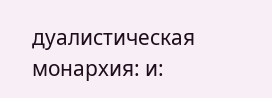дуалистическая монархия: и: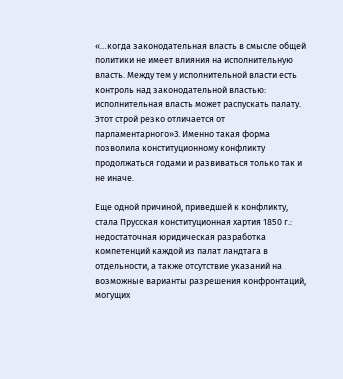«…когда законодательная власть в смысле общей политики не имеет влияния на исполнительную власть. Между тем у исполнительной власти есть контроль над законодательной властью: исполнительная власть может распускать палату. Этот строй резко отличается от парламентарного»3. Именно такая форма позволила конституционному конфликту продолжаться годами и развиваться только так и не иначе.

Еще одной причиной, приведшей к конфликту, стала Прусская конституционная хартия 1850 г.: недостаточная юридическая разработка компетенций каждой из палат ландтага в отдельности, а также отсутствие указаний на возможные варианты разрешения конфронтаций, могущих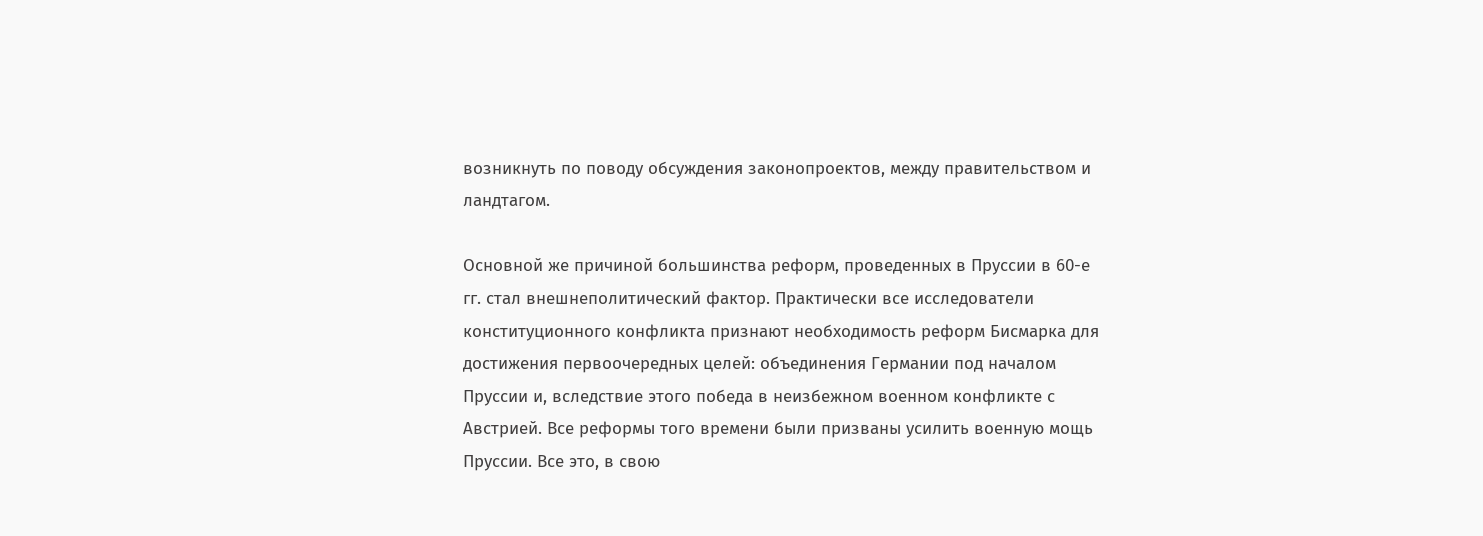возникнуть по поводу обсуждения законопроектов, между правительством и ландтагом.

Основной же причиной большинства реформ, проведенных в Пруссии в 60-е гг. стал внешнеполитический фактор. Практически все исследователи конституционного конфликта признают необходимость реформ Бисмарка для достижения первоочередных целей: объединения Германии под началом Пруссии и, вследствие этого победа в неизбежном военном конфликте с Австрией. Все реформы того времени были призваны усилить военную мощь Пруссии. Все это, в свою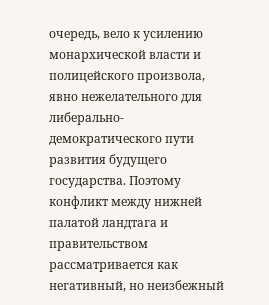очередь, вело к усилению монархической власти и полицейского произвола, явно нежелательного для либерально-демократического пути развития будущего государства. Поэтому конфликт между нижней палатой ландтага и правительством рассматривается как негативный, но неизбежный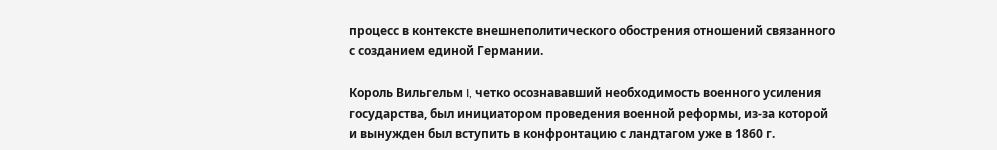процесс в контексте внешнеполитического обострения отношений связанного с созданием единой Германии.

Король Вильгельм I, четко осознававший необходимость военного усиления государства, был инициатором проведения военной реформы, из-за которой и вынужден был вступить в конфронтацию с ландтагом уже в 1860 г.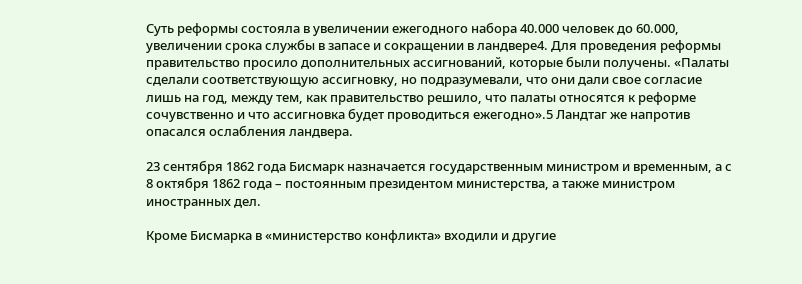Суть реформы состояла в увеличении ежегодного набора 40.000 человек до 60.000, увеличении срока службы в запасе и сокращении в ландвере4. Для проведения реформы правительство просило дополнительных ассигнований, которые были получены. «Палаты сделали соответствующую ассигновку, но подразумевали, что они дали свое согласие лишь на год, между тем, как правительство решило, что палаты относятся к реформе сочувственно и что ассигновка будет проводиться ежегодно».5 Ландтаг же напротив опасался ослабления ландвера.

23 сентября 1862 года Бисмарк назначается государственным министром и временным, а с 8 октября 1862 года – постоянным президентом министерства, а также министром иностранных дел.

Кроме Бисмарка в «министерство конфликта» входили и другие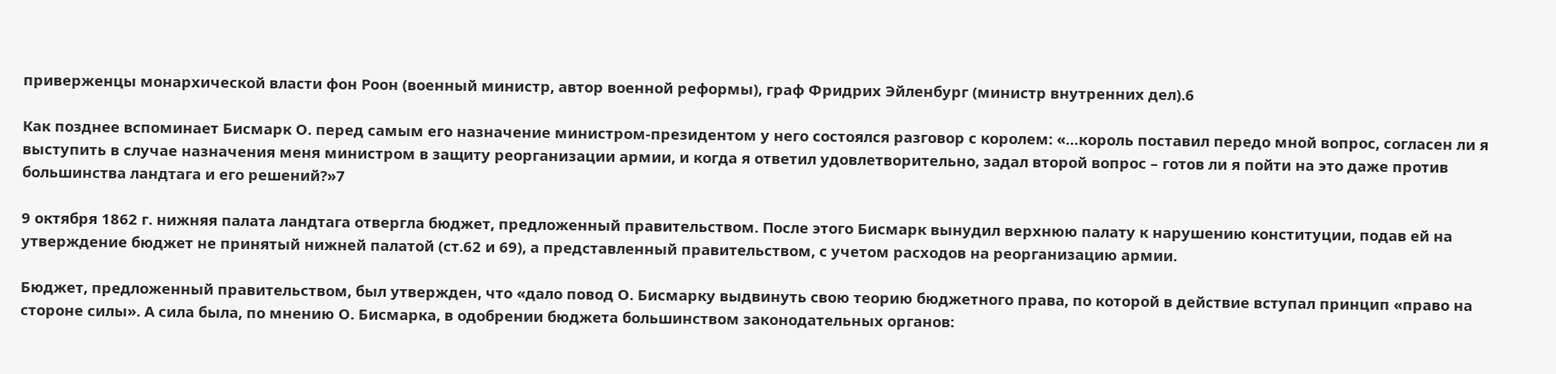приверженцы монархической власти фон Роон (военный министр, автор военной реформы), граф Фридрих Эйленбург (министр внутренних дел).6

Как позднее вспоминает Бисмарк О. перед самым его назначение министром-президентом у него состоялся разговор с королем: «…король поставил передо мной вопрос, согласен ли я выступить в случае назначения меня министром в защиту реорганизации армии, и когда я ответил удовлетворительно, задал второй вопрос – готов ли я пойти на это даже против большинства ландтага и его решений?»7

9 октября 1862 г. нижняя палата ландтага отвергла бюджет, предложенный правительством. После этого Бисмарк вынудил верхнюю палату к нарушению конституции, подав ей на утверждение бюджет не принятый нижней палатой (ст.62 и 69), а представленный правительством, с учетом расходов на реорганизацию армии.

Бюджет, предложенный правительством, был утвержден, что «дало повод О. Бисмарку выдвинуть свою теорию бюджетного права, по которой в действие вступал принцип «право на стороне силы». А сила была, по мнению О. Бисмарка, в одобрении бюджета большинством законодательных органов: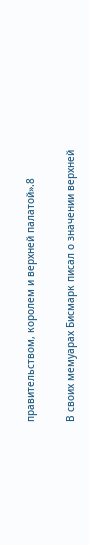правительством, королем и верхней палатой».8

В своих мемуарах Бисмарк писал о значении верхней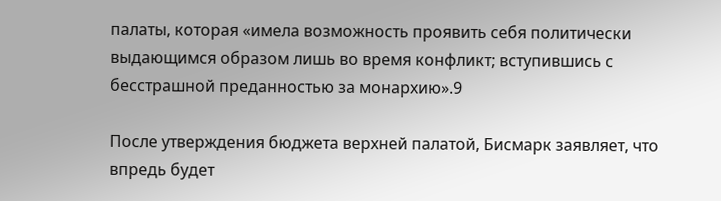палаты, которая «имела возможность проявить себя политически выдающимся образом лишь во время конфликт; вступившись с бесстрашной преданностью за монархию».9

После утверждения бюджета верхней палатой, Бисмарк заявляет, что впредь будет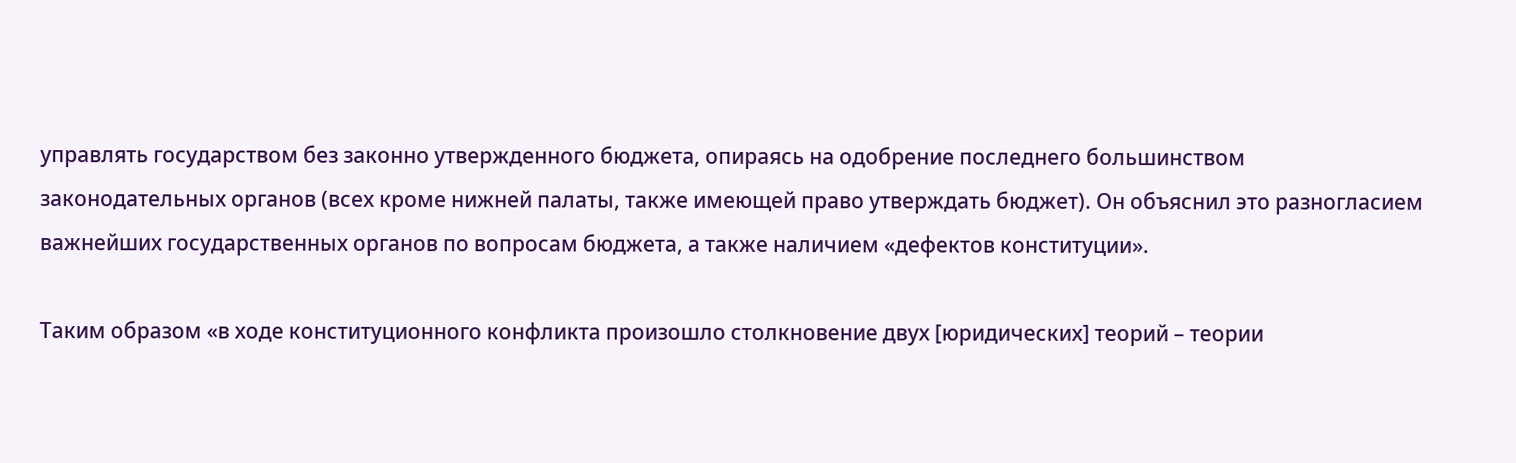управлять государством без законно утвержденного бюджета, опираясь на одобрение последнего большинством законодательных органов (всех кроме нижней палаты, также имеющей право утверждать бюджет). Он объяснил это разногласием важнейших государственных органов по вопросам бюджета, а также наличием «дефектов конституции».

Таким образом «в ходе конституционного конфликта произошло столкновение двух [юридических] теорий – теории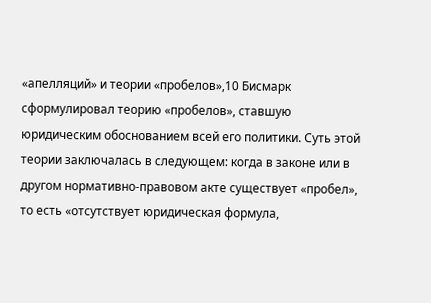«апелляций» и теории «пробелов»,10 Бисмарк сформулировал теорию «пробелов», ставшую юридическим обоснованием всей его политики. Суть этой теории заключалась в следующем: когда в законе или в другом нормативно-правовом акте существует «пробел», то есть «отсутствует юридическая формула,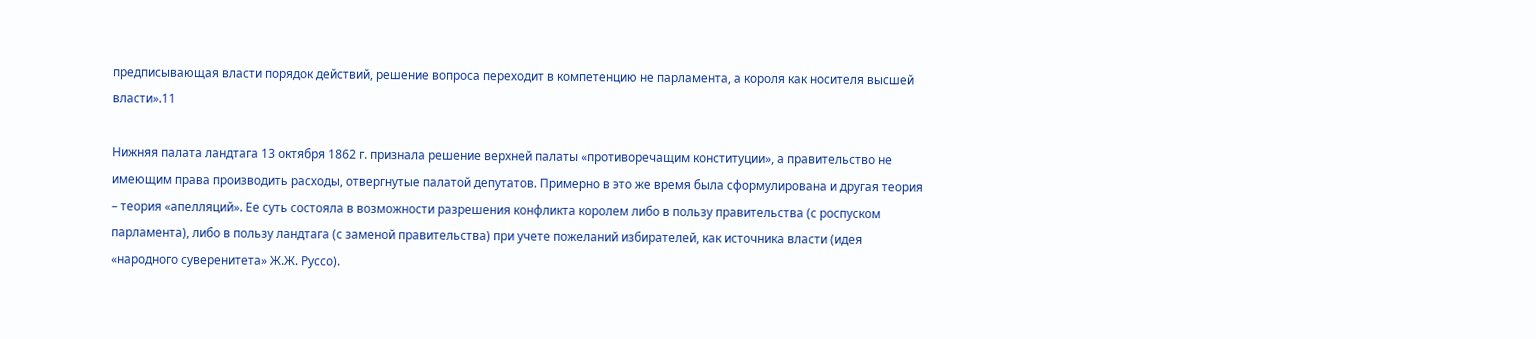предписывающая власти порядок действий, решение вопроса переходит в компетенцию не парламента, а короля как носителя высшей власти».11

Нижняя палата ландтага 13 октября 1862 г. признала решение верхней палаты «противоречащим конституции», а правительство не имеющим права производить расходы, отвергнутые палатой депутатов. Примерно в это же время была сформулирована и другая теория – теория «апелляций». Ее суть состояла в возможности разрешения конфликта королем либо в пользу правительства (с роспуском парламента), либо в пользу ландтага (с заменой правительства) при учете пожеланий избирателей, как источника власти (идея «народного суверенитета» Ж.Ж. Руссо).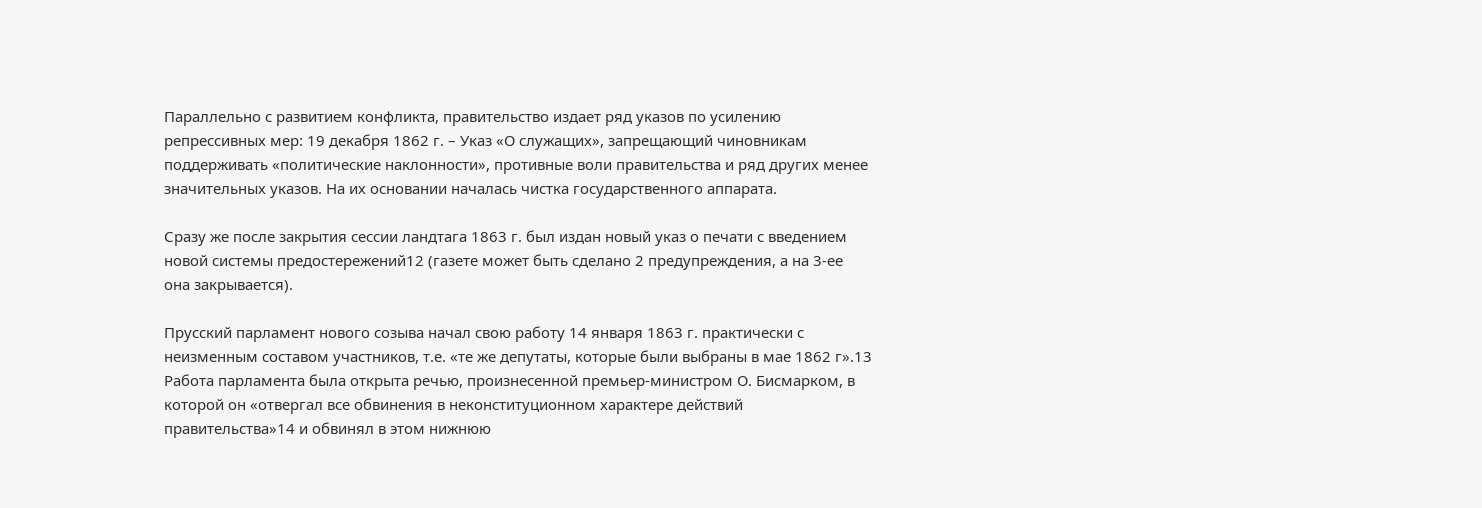Параллельно с развитием конфликта, правительство издает ряд указов по усилению репрессивных мер: 19 декабря 1862 г. – Указ «О служащих», запрещающий чиновникам поддерживать «политические наклонности», противные воли правительства и ряд других менее значительных указов. На их основании началась чистка государственного аппарата.

Сразу же после закрытия сессии ландтага 1863 г. был издан новый указ о печати с введением новой системы предостережений12 (газете может быть сделано 2 предупреждения, а на 3-ее она закрывается).

Прусский парламент нового созыва начал свою работу 14 января 1863 г. практически с неизменным составом участников, т.е. «те же депутаты, которые были выбраны в мае 1862 г».13 Работа парламента была открыта речью, произнесенной премьер-министром О. Бисмарком, в которой он «отвергал все обвинения в неконституционном характере действий правительства»14 и обвинял в этом нижнюю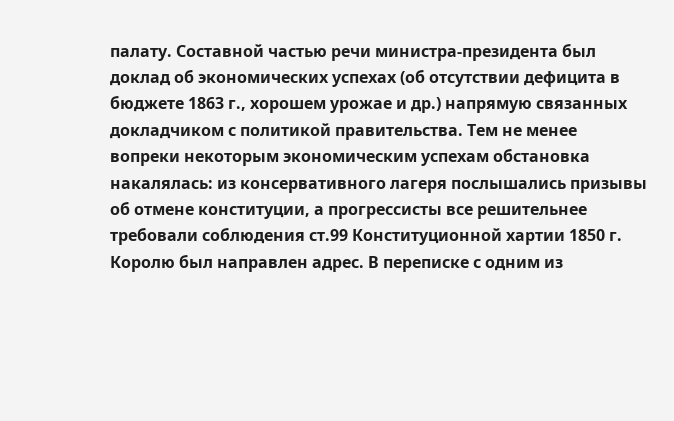палату. Составной частью речи министра-президента был доклад об экономических успехах (об отсутствии дефицита в бюджете 1863 г., хорошем урожае и др.) напрямую связанных докладчиком с политикой правительства. Тем не менее вопреки некоторым экономическим успехам обстановка накалялась: из консервативного лагеря послышались призывы об отмене конституции, а прогрессисты все решительнее требовали соблюдения ст.99 Конституционной хартии 1850 г. Королю был направлен адрес. В переписке с одним из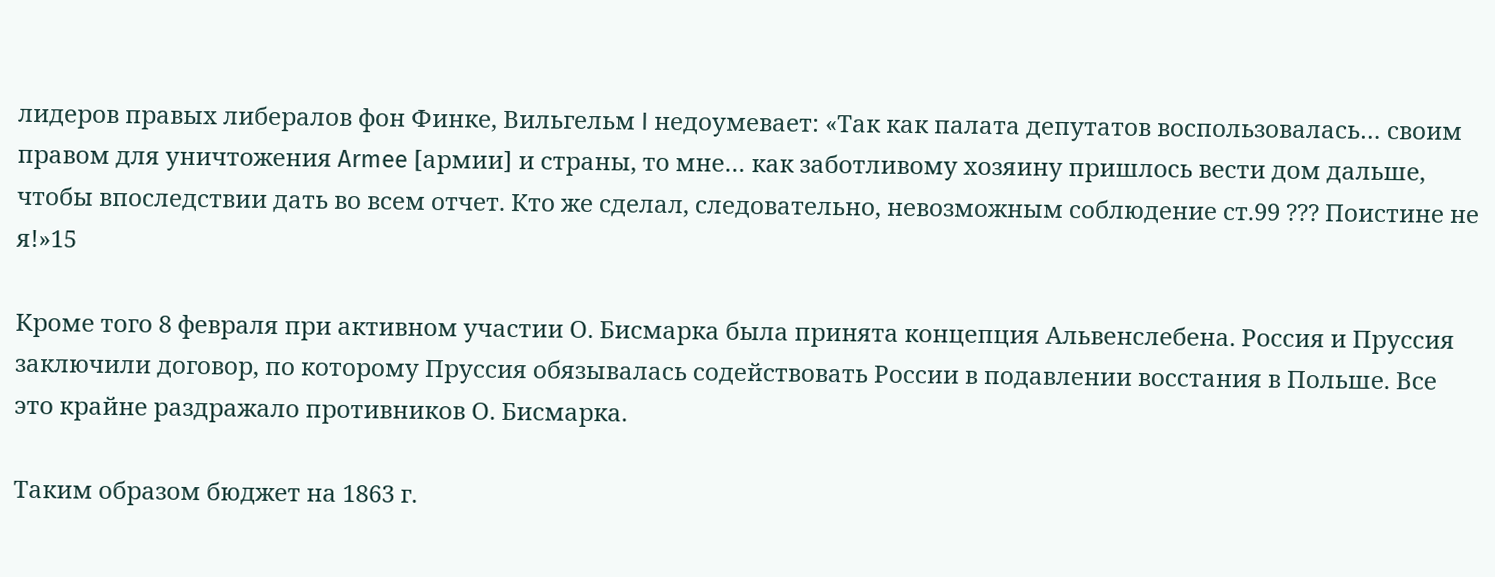лидеров правых либералов фон Финке, Вильгельм I недоумевает: «Так как палата депутатов воспользовалась… своим правом для уничтожения Armee [армии] и страны, то мне… как заботливому хозяину пришлось вести дом дальше, чтобы впоследствии дать во всем отчет. Кто же сделал, следовательно, невозможным соблюдение ст.99 ??? Поистине не я!»15

Кроме того 8 февраля при активном участии О. Бисмарка была принята концепция Альвенслебена. Россия и Пруссия заключили договор, по которому Пруссия обязывалась содействовать России в подавлении восстания в Польше. Все это крайне раздражало противников О. Бисмарка.

Таким образом бюджет на 1863 г.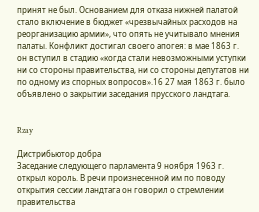принят не был. Основанием для отказа нижней палатой стало включение в бюджет «чрезвычайных расходов на реорганизацию армии», что опять не учитывало мнения палаты. Конфликт достигал своего апогея: в мае 1863 г. он вступил в стадию «когда стали невозможными уступки ни со стороны правительства, ни со стороны депутатов ни по одному из спорных вопросов».16 27 мая 1863 г. было объявлено о закрытии заседания прусского ландтага.


Rzay

Дистрибьютор добра
Заседание следующего парламента 9 ноября 1963 г. открыл король. В речи произнесенной им по поводу открытия сессии ландтага он говорил о стремлении правительства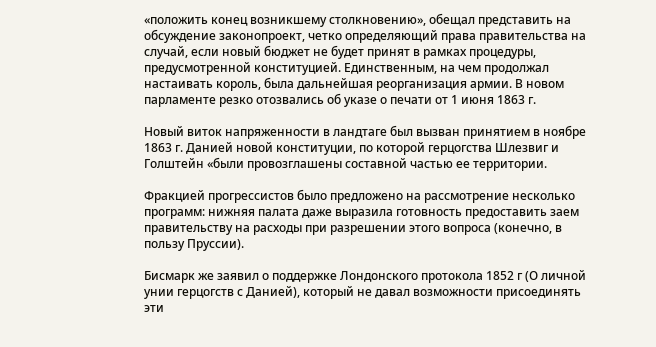«положить конец возникшему столкновению», обещал представить на обсуждение законопроект, четко определяющий права правительства на случай, если новый бюджет не будет принят в рамках процедуры, предусмотренной конституцией. Единственным, на чем продолжал настаивать король, была дальнейшая реорганизация армии. В новом парламенте резко отозвались об указе о печати от 1 июня 1863 г.

Новый виток напряженности в ландтаге был вызван принятием в ноябре 1863 г. Данией новой конституции, по которой герцогства Шлезвиг и Голштейн «были провозглашены составной частью ее территории.

Фракцией прогрессистов было предложено на рассмотрение несколько программ: нижняя палата даже выразила готовность предоставить заем правительству на расходы при разрешении этого вопроса (конечно, в пользу Пруссии).

Бисмарк же заявил о поддержке Лондонского протокола 1852 г (О личной унии герцогств с Данией), который не давал возможности присоединять эти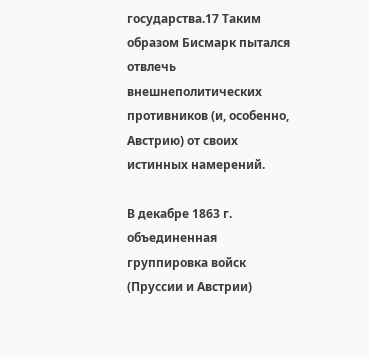государства.17 Таким образом Бисмарк пытался отвлечь внешнеполитических противников (и, особенно, Австрию) от своих истинных намерений.

В декабре 1863 г. объединенная группировка войск (Пруссии и Австрии)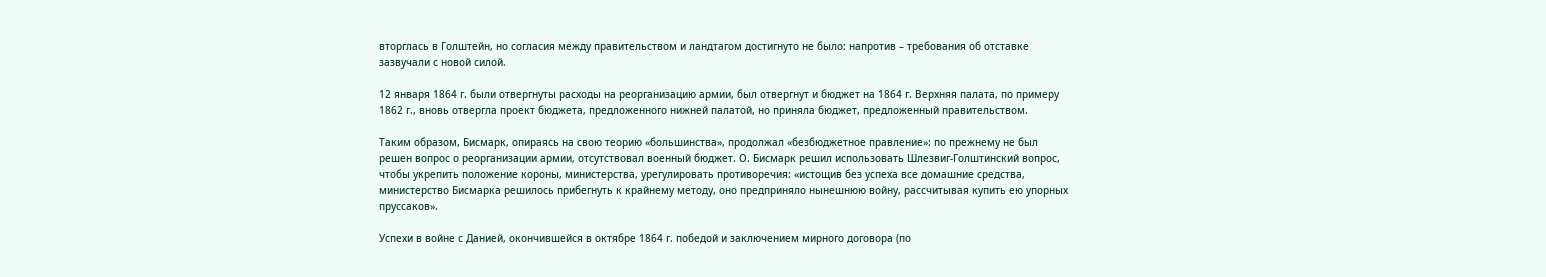вторглась в Голштейн, но согласия между правительством и ландтагом достигнуто не было: напротив – требования об отставке зазвучали с новой силой.

12 января 1864 г. были отвергнуты расходы на реорганизацию армии, был отвергнут и бюджет на 1864 г. Верхняя палата, по примеру 1862 г., вновь отвергла проект бюджета, предложенного нижней палатой, но приняла бюджет, предложенный правительством.

Таким образом, Бисмарк, опираясь на свою теорию «большинства», продолжал «безбюджетное правление»: по прежнему не был решен вопрос о реорганизации армии, отсутствовал военный бюджет. О. Бисмарк решил использовать Шлезвиг-Голштинский вопрос, чтобы укрепить положение короны, министерства, урегулировать противоречия: «истощив без успеха все домашние средства, министерство Бисмарка решилось прибегнуть к крайнему методу, оно предприняло нынешнюю войну, рассчитывая купить ею упорных пруссаков».

Успехи в войне с Данией, окончившейся в октябре 1864 г. победой и заключением мирного договора (по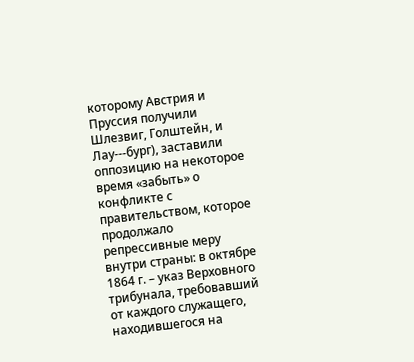которому Австрия и Пруссия получили Шлезвиг, Голштейн, и Лау---бург), заставили оппозицию на некоторое время «забыть» о конфликте с правительством, которое продолжало репрессивные меру внутри страны: в октябре 1864 г. – указ Верховного трибунала, требовавший от каждого служащего, находившегося на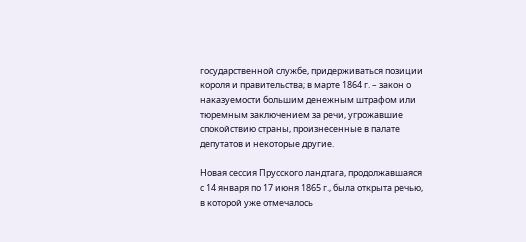государственной службе, придерживаться позиции короля и правительства; в марте 1864 г. – закон о наказуемости большим денежным штрафом или тюремным заключением за речи, угрожавшие спокойствию страны, произнесенные в палате депутатов и некоторые другие.

Новая сессия Прусского ландтага, продолжавшаяся с 14 января по 17 июня 1865 г., была открыта речью, в которой уже отмечалось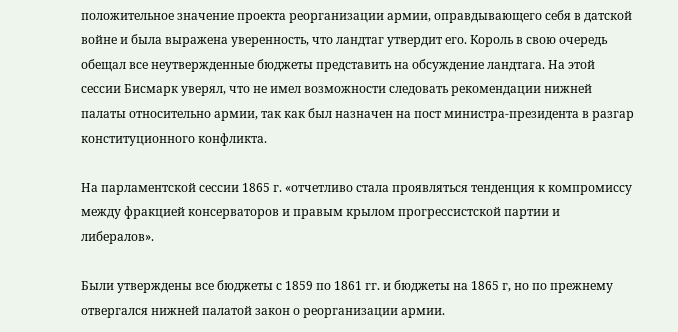положительное значение проекта реорганизации армии, оправдывающего себя в датской войне и была выражена уверенность, что ландтаг утвердит его. Король в свою очередь обещал все неутвержденные бюджеты представить на обсуждение ландтага. На этой сессии Бисмарк уверял, что не имел возможности следовать рекомендации нижней палаты относительно армии, так как был назначен на пост министра-президента в разгар конституционного конфликта.

На парламентской сессии 1865 г. «отчетливо стала проявляться тенденция к компромиссу между фракцией консерваторов и правым крылом прогрессистской партии и либералов».

Были утверждены все бюджеты с 1859 по 1861 гг. и бюджеты на 1865 г, но по прежнему отвергался нижней палатой закон о реорганизации армии.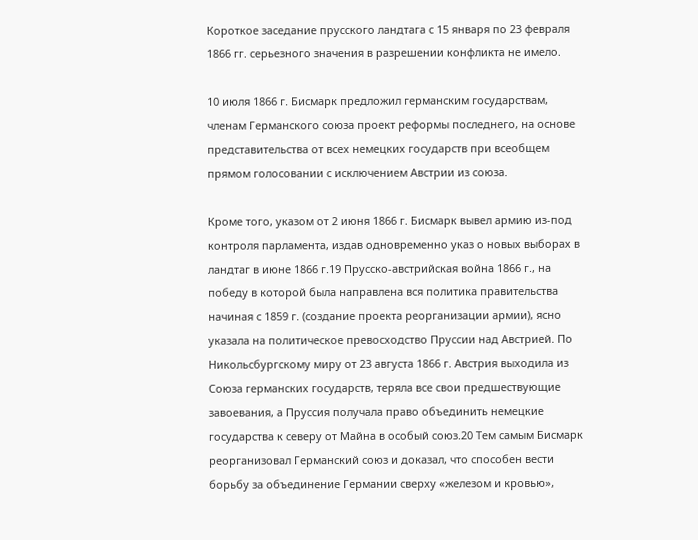Короткое заседание прусского ландтага с 15 января по 23 февраля 1866 гг. серьезного значения в разрешении конфликта не имело.

10 июля 1866 г. Бисмарк предложил германским государствам, членам Германского союза проект реформы последнего, на основе представительства от всех немецких государств при всеобщем прямом голосовании с исключением Австрии из союза.

Кроме того, указом от 2 июня 1866 г. Бисмарк вывел армию из-под контроля парламента, издав одновременно указ о новых выборах в ландтаг в июне 1866 г.19 Прусско-австрийская война 1866 г., на победу в которой была направлена вся политика правительства начиная с 1859 г. (создание проекта реорганизации армии), ясно указала на политическое превосходство Пруссии над Австрией. По Никольсбургскому миру от 23 августа 1866 г. Австрия выходила из Союза германских государств, теряла все свои предшествующие завоевания, а Пруссия получала право объединить немецкие государства к северу от Майна в особый союз.20 Тем самым Бисмарк реорганизовал Германский союз и доказал, что способен вести борьбу за объединение Германии сверху «железом и кровью»,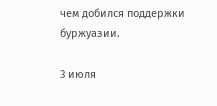чем добился поддержки буржуазии.

3 июля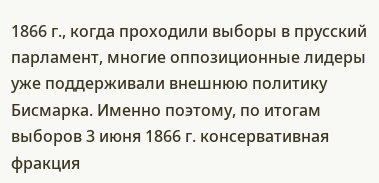1866 г., когда проходили выборы в прусский парламент, многие оппозиционные лидеры уже поддерживали внешнюю политику Бисмарка. Именно поэтому, по итогам выборов 3 июня 1866 г. консервативная фракция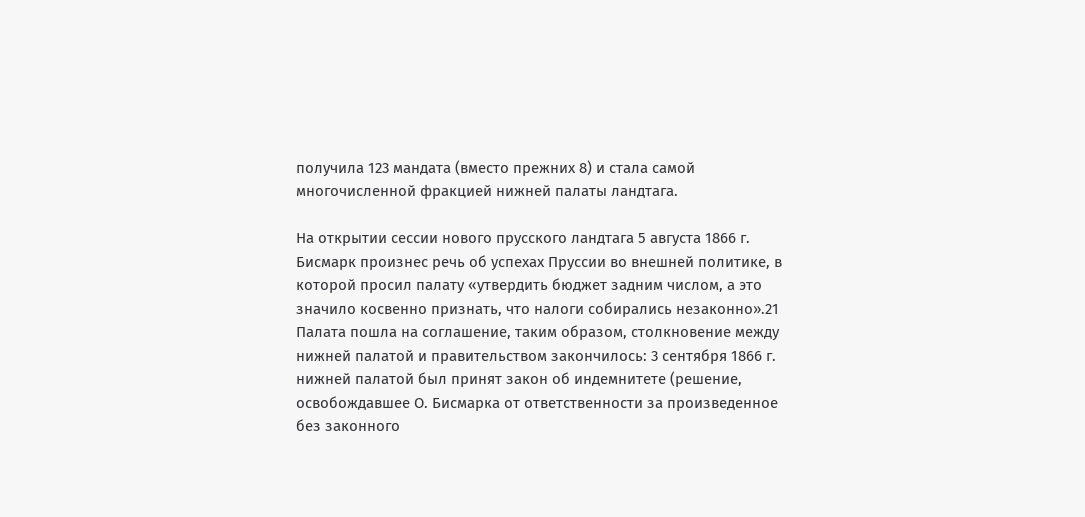получила 123 мандата (вместо прежних 8) и стала самой многочисленной фракцией нижней палаты ландтага.

На открытии сессии нового прусского ландтага 5 августа 1866 г. Бисмарк произнес речь об успехах Пруссии во внешней политике, в которой просил палату «утвердить бюджет задним числом, а это значило косвенно признать, что налоги собирались незаконно».21 Палата пошла на соглашение, таким образом, столкновение между нижней палатой и правительством закончилось: 3 сентября 1866 г. нижней палатой был принят закон об индемнитете (решение, освобождавшее О. Бисмарка от ответственности за произведенное без законного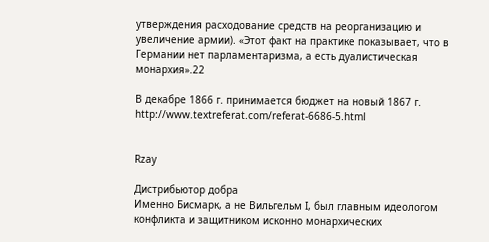утверждения расходование средств на реорганизацию и увеличение армии). «Этот факт на практике показывает, что в Германии нет парламентаризма, а есть дуалистическая монархия».22

В декабре 1866 г. принимается бюджет на новый 1867 г.
http://www.textreferat.com/referat-6686-5.html


Rzay

Дистрибьютор добра
Именно Бисмарк, а не Вильгельм I, был главным идеологом конфликта и защитником исконно монархических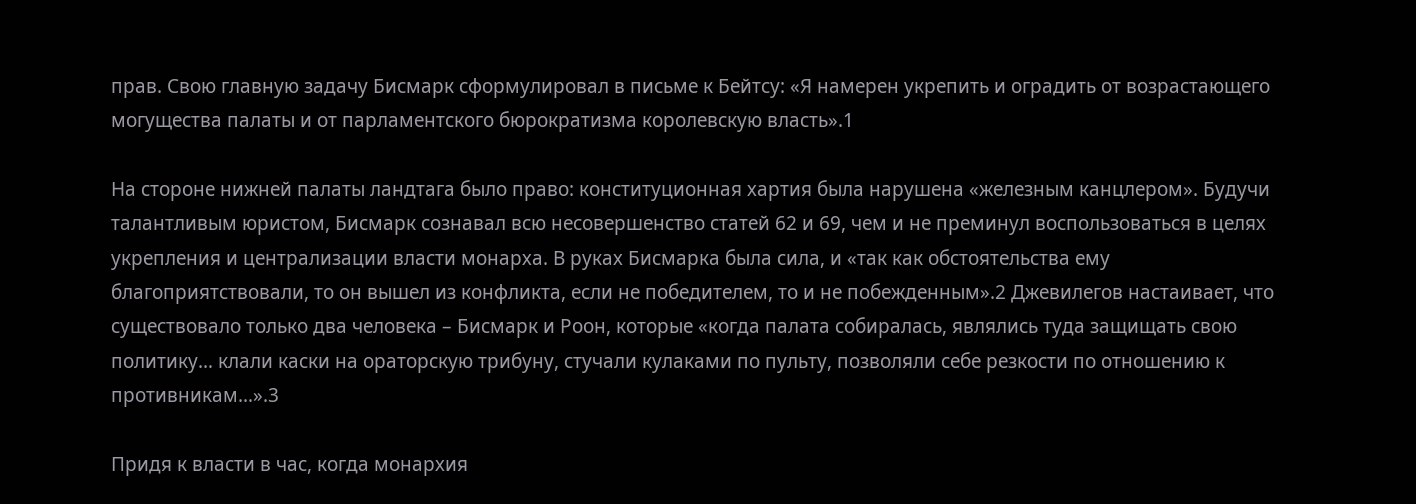прав. Свою главную задачу Бисмарк сформулировал в письме к Бейтсу: «Я намерен укрепить и оградить от возрастающего могущества палаты и от парламентского бюрократизма королевскую власть».1

На стороне нижней палаты ландтага было право: конституционная хартия была нарушена «железным канцлером». Будучи талантливым юристом, Бисмарк сознавал всю несовершенство статей 62 и 69, чем и не преминул воспользоваться в целях укрепления и централизации власти монарха. В руках Бисмарка была сила, и «так как обстоятельства ему благоприятствовали, то он вышел из конфликта, если не победителем, то и не побежденным».2 Джевилегов настаивает, что существовало только два человека – Бисмарк и Роон, которые «когда палата собиралась, являлись туда защищать свою политику… клали каски на ораторскую трибуну, стучали кулаками по пульту, позволяли себе резкости по отношению к противникам…».3

Придя к власти в час, когда монархия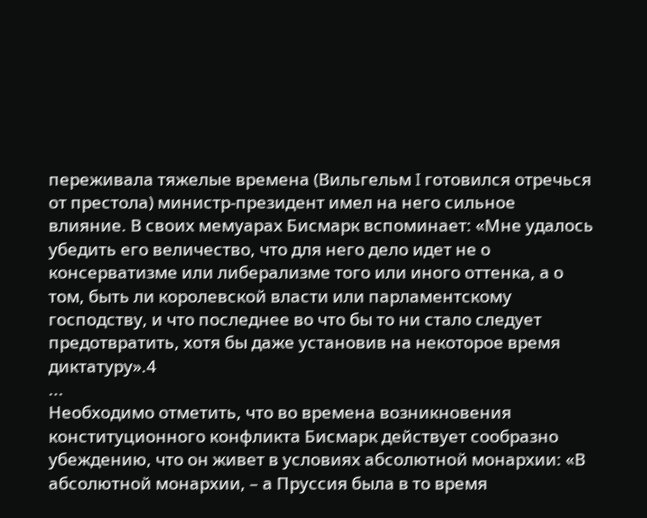переживала тяжелые времена (Вильгельм I готовился отречься от престола) министр-президент имел на него сильное влияние. В своих мемуарах Бисмарк вспоминает: «Мне удалось убедить его величество, что для него дело идет не о консерватизме или либерализме того или иного оттенка, а о том, быть ли королевской власти или парламентскому господству, и что последнее во что бы то ни стало следует предотвратить, хотя бы даже установив на некоторое время диктатуру».4
...
Необходимо отметить, что во времена возникновения конституционного конфликта Бисмарк действует сообразно убеждению, что он живет в условиях абсолютной монархии: «В абсолютной монархии, – а Пруссия была в то время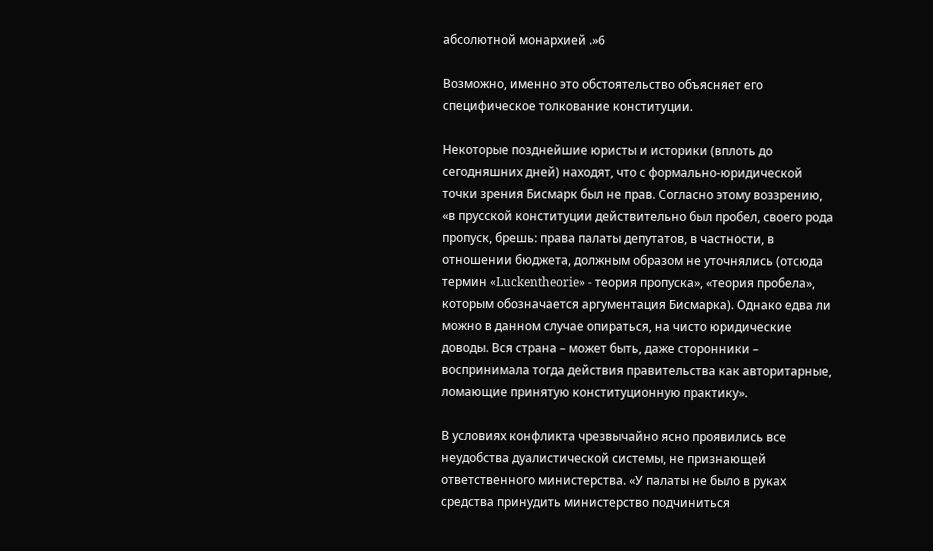абсолютной монархией .»6

Возможно, именно это обстоятельство объясняет его специфическое толкование конституции.

Некоторые позднейшие юристы и историки (вплоть до сегодняшних дней) находят, что с формально-юридической точки зрения Бисмарк был не прав. Согласно этому воззрению, «в прусской конституции действительно был пробел, своего рода пропуск, брешь: права палаты депутатов, в частности, в отношении бюджета, должным образом не уточнялись (отсюда термин «Luckentheorie» - теория пропуска», «теория пробела», которым обозначается аргументация Бисмарка). Однако едва ли можно в данном случае опираться, на чисто юридические доводы. Вся страна – может быть, даже сторонники – воспринимала тогда действия правительства как авторитарные, ломающие принятую конституционную практику».

В условиях конфликта чрезвычайно ясно проявились все неудобства дуалистической системы, не признающей ответственного министерства. «У палаты не было в руках средства принудить министерство подчиниться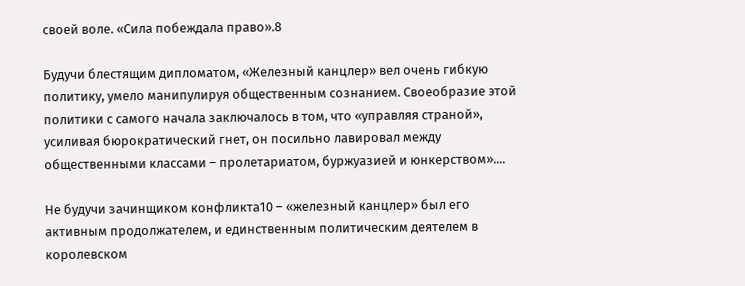своей воле. «Сила побеждала право».8

Будучи блестящим дипломатом, «Железный канцлер» вел очень гибкую политику, умело манипулируя общественным сознанием. Своеобразие этой политики с самого начала заключалось в том, что «управляя страной», усиливая бюрократический гнет, он посильно лавировал между общественными классами – пролетариатом, буржуазией и юнкерством»....

Не будучи зачинщиком конфликта10 – «железный канцлер» был его активным продолжателем, и единственным политическим деятелем в королевском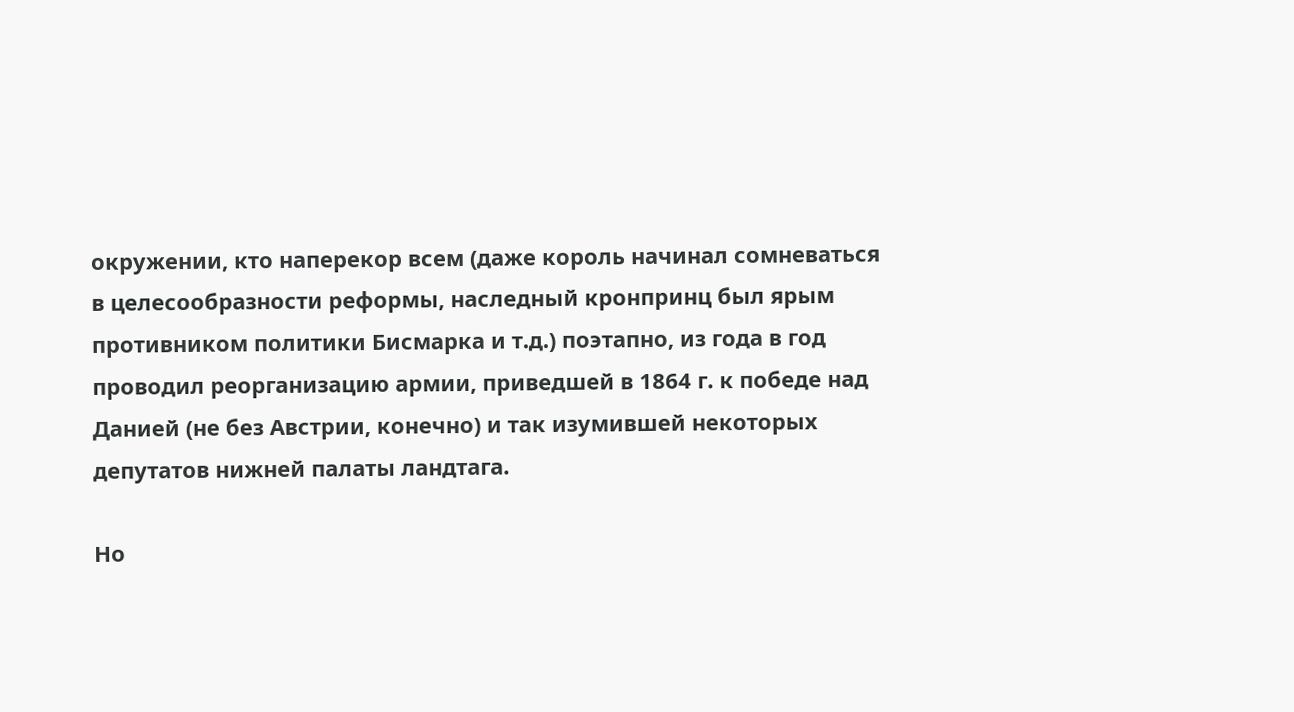окружении, кто наперекор всем (даже король начинал сомневаться в целесообразности реформы, наследный кронпринц был ярым противником политики Бисмарка и т.д.) поэтапно, из года в год проводил реорганизацию армии, приведшей в 1864 г. к победе над Данией (не без Австрии, конечно) и так изумившей некоторых депутатов нижней палаты ландтага.

Но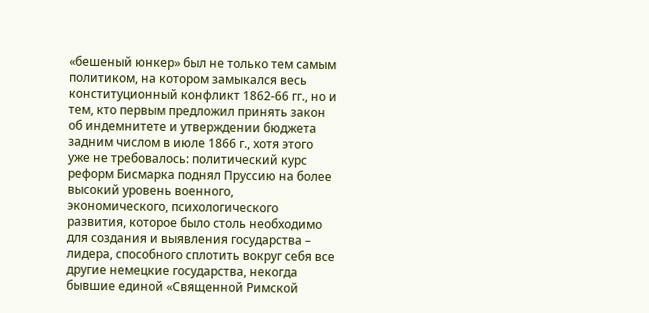«бешеный юнкер» был не только тем самым политиком, на котором замыкался весь конституционный конфликт 1862-66 гг., но и тем, кто первым предложил принять закон об индемнитете и утверждении бюджета задним числом в июле 1866 г., хотя этого уже не требовалось: политический курс реформ Бисмарка поднял Пруссию на более высокий уровень военного, экономического, психологического развития, которое было столь необходимо для создания и выявления государства – лидера, способного сплотить вокруг себя все другие немецкие государства, некогда бывшие единой «Священной Римской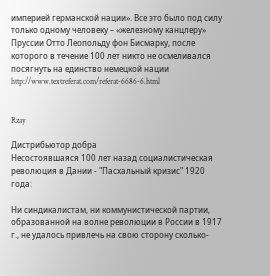империей германской нации». Все это было под силу только одному человеку – «железному канцлеру» Пруссии Отто Леопольду фон Бисмарку, после которого в течение 100 лет никто не осмеливался посягнуть на единство немецкой нации
http://www.textreferat.com/referat-6686-6.html


Rzay

Дистрибьютор добра
Несостоявшаяся 100 лет назад социалистическая революция в Дании - "Пасхальный кризис" 1920 года:

Ни синдикалистам, ни коммунистической партии, образованной на волне революции в России в 1917 г., не удалось привлечь на свою сторону сколько-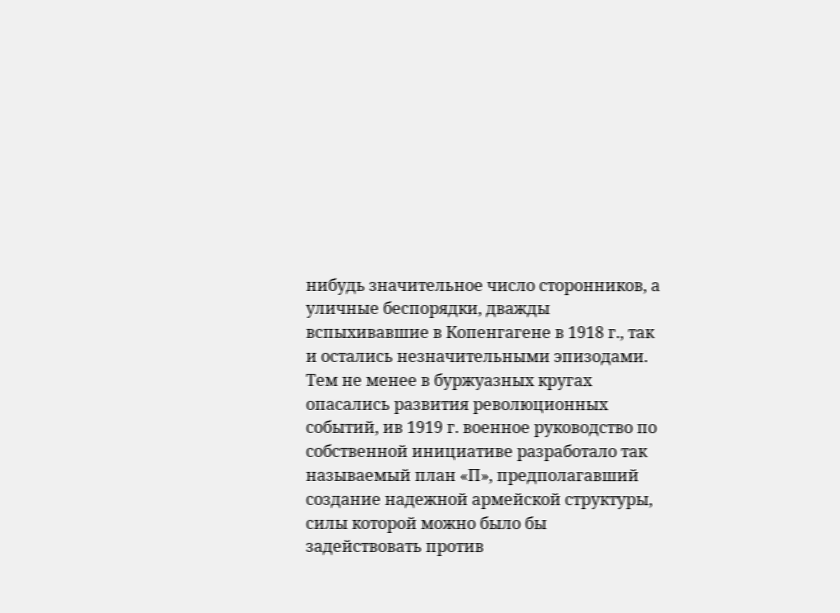нибудь значительное число сторонников, а уличные беспорядки, дважды вспыхивавшие в Копенгагене в 1918 г., так и остались незначительными эпизодами. Тем не менее в буржуазных кругах опасались развития революционных событий, ив 1919 г. военное руководство по собственной инициативе разработало так называемый план «П», предполагавший создание надежной армейской структуры, силы которой можно было бы задействовать против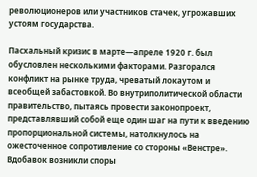революционеров или участников стачек, угрожавших устоям государства.

Пасхальный кризис в марте—апреле 1920 г. был обусловлен несколькими факторами. Разгорался конфликт на рынке труда, чреватый локаутом и всеобщей забастовкой. Во внутриполитической области правительство, пытаясь провести законопроект, представлявший собой еще один шаг на пути к введению пропорциональной системы, натолкнулось на ожесточенное сопротивление со стороны «Венстре». Вдобавок возникли споры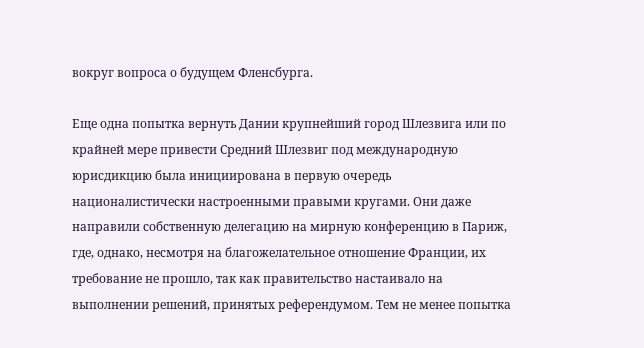вокруг вопроса о будущем Фленсбурга.

Еще одна попытка вернуть Дании крупнейший город Шлезвига или по крайней мере привести Средний Шлезвиг под международную юрисдикцию была инициирована в первую очередь националистически настроенными правыми кругами. Они даже направили собственную делегацию на мирную конференцию в Париж, где, однако, несмотря на благожелательное отношение Франции, их требование не прошло, так как правительство настаивало на выполнении решений, принятых референдумом. Тем не менее попытка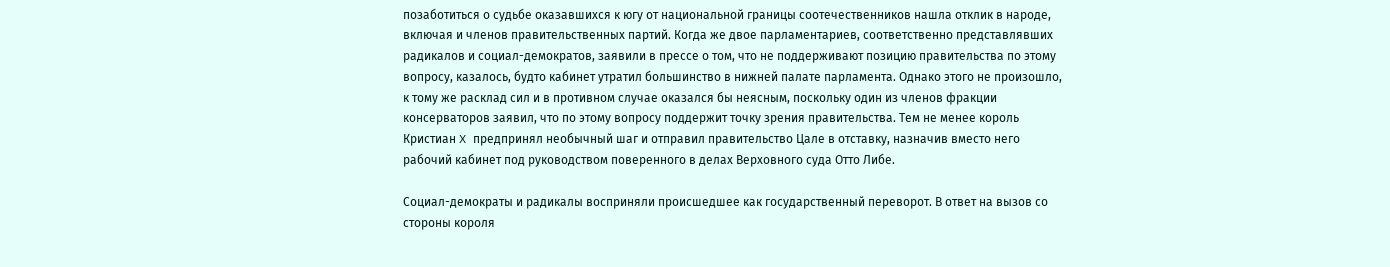позаботиться о судьбе оказавшихся к югу от национальной границы соотечественников нашла отклик в народе, включая и членов правительственных партий. Когда же двое парламентариев, соответственно представлявших радикалов и социал-демократов, заявили в прессе о том, что не поддерживают позицию правительства по этому вопросу, казалось, будто кабинет утратил большинство в нижней палате парламента. Однако этого не произошло, к тому же расклад сил и в противном случае оказался бы неясным, поскольку один из членов фракции консерваторов заявил, что по этому вопросу поддержит точку зрения правительства. Тем не менее король Кристиан X предпринял необычный шаг и отправил правительство Цале в отставку, назначив вместо него рабочий кабинет под руководством поверенного в делах Верховного суда Отто Либе.

Социал-демократы и радикалы восприняли происшедшее как государственный переворот. В ответ на вызов со стороны короля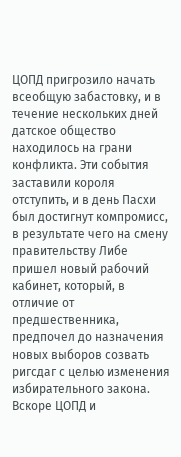ЦОПД пригрозило начать всеобщую забастовку, и в течение нескольких дней датское общество находилось на грани конфликта. Эти события заставили короля отступить, и в день Пасхи был достигнут компромисс, в результате чего на смену правительству Либе пришел новый рабочий кабинет, который, в отличие от предшественника, предпочел до назначения новых выборов созвать ригсдаг с целью изменения избирательного закона. Вскоре ЦОПД и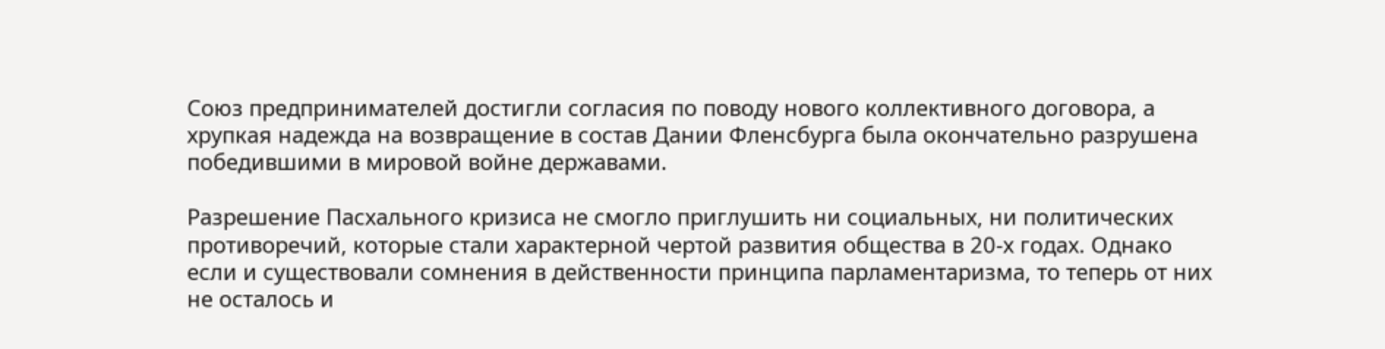Союз предпринимателей достигли согласия по поводу нового коллективного договора, а хрупкая надежда на возвращение в состав Дании Фленсбурга была окончательно разрушена победившими в мировой войне державами.

Разрешение Пасхального кризиса не смогло приглушить ни социальных, ни политических противоречий, которые стали характерной чертой развития общества в 20-х годах. Однако если и существовали сомнения в действенности принципа парламентаризма, то теперь от них не осталось и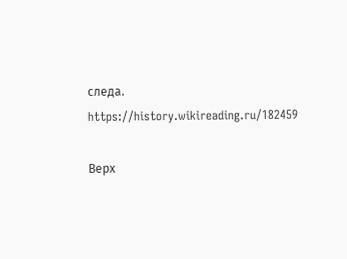следа.
https://history.wikireading.ru/182459

Верх